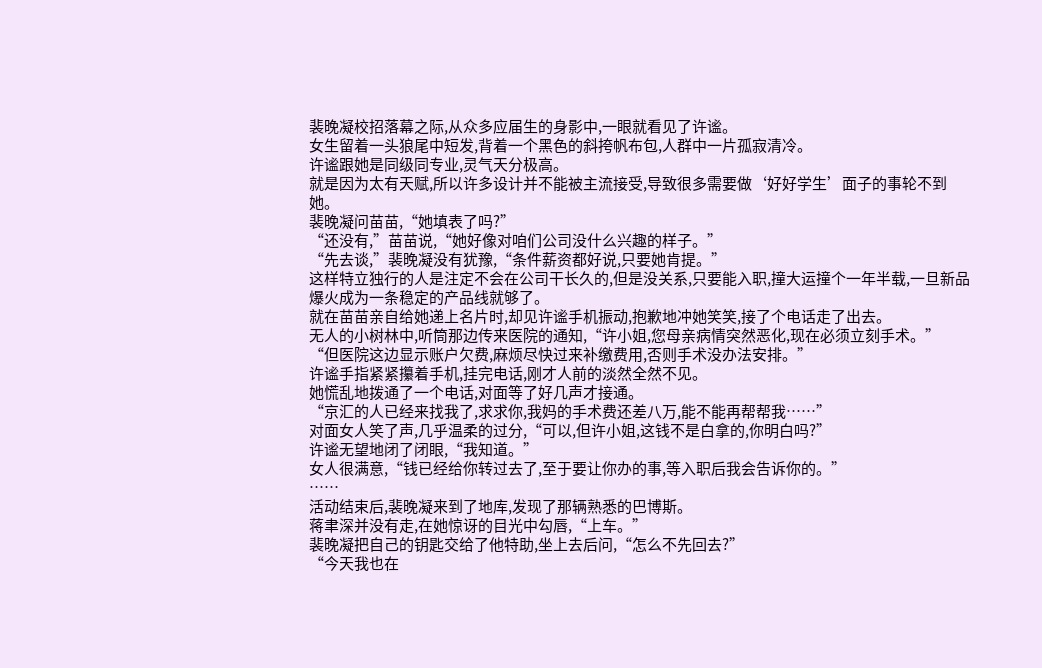裴晚凝校招落幕之际,从众多应届生的身影中,一眼就看见了许谧。
女生留着一头狼尾中短发,背着一个黑色的斜挎帆布包,人群中一片孤寂清冷。
许谧跟她是同级同专业,灵气天分极高。
就是因为太有天赋,所以许多设计并不能被主流接受,导致很多需要做‘好好学生’面子的事轮不到她。
裴晚凝问苗苗,“她填表了吗?”
“还没有,”苗苗说,“她好像对咱们公司没什么兴趣的样子。”
“先去谈,”裴晚凝没有犹豫,“条件薪资都好说,只要她肯提。”
这样特立独行的人是注定不会在公司干长久的,但是没关系,只要能入职,撞大运撞个一年半载,一旦新品爆火成为一条稳定的产品线就够了。
就在苗苗亲自给她递上名片时,却见许谧手机振动,抱歉地冲她笑笑,接了个电话走了出去。
无人的小树林中,听筒那边传来医院的通知,“许小姐,您母亲病情突然恶化,现在必须立刻手术。”
“但医院这边显示账户欠费,麻烦尽快过来补缴费用,否则手术没办法安排。”
许谧手指紧紧攥着手机,挂完电话,刚才人前的淡然全然不见。
她慌乱地拨通了一个电话,对面等了好几声才接通。
“京汇的人已经来找我了,求求你,我妈的手术费还差八万,能不能再帮帮我……”
对面女人笑了声,几乎温柔的过分,“可以,但许小姐,这钱不是白拿的,你明白吗?”
许谧无望地闭了闭眼,“我知道。”
女人很满意,“钱已经给你转过去了,至于要让你办的事,等入职后我会告诉你的。”
……
活动结束后,裴晚凝来到了地库,发现了那辆熟悉的巴博斯。
蒋聿深并没有走,在她惊讶的目光中勾唇,“上车。”
裴晚凝把自己的钥匙交给了他特助,坐上去后问,“怎么不先回去?”
“今天我也在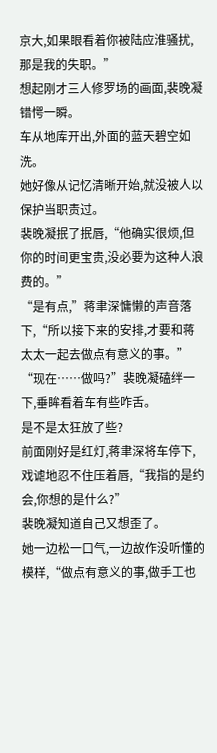京大,如果眼看着你被陆应淮骚扰,那是我的失职。”
想起刚才三人修罗场的画面,裴晚凝错愕一瞬。
车从地库开出,外面的蓝天碧空如洗。
她好像从记忆清晰开始,就没被人以保护当职责过。
裴晚凝抿了抿唇,“他确实很烦,但你的时间更宝贵,没必要为这种人浪费的。”
“是有点,”蒋聿深慵懒的声音落下,“所以接下来的安排,才要和蒋太太一起去做点有意义的事。”
“现在……做吗?”裴晚凝磕绊一下,垂眸看着车有些咋舌。
是不是太狂放了些?
前面刚好是红灯,蒋聿深将车停下,戏谑地忍不住压着唇,“我指的是约会,你想的是什么?”
裴晚凝知道自己又想歪了。
她一边松一口气,一边故作没听懂的模样,“做点有意义的事,做手工也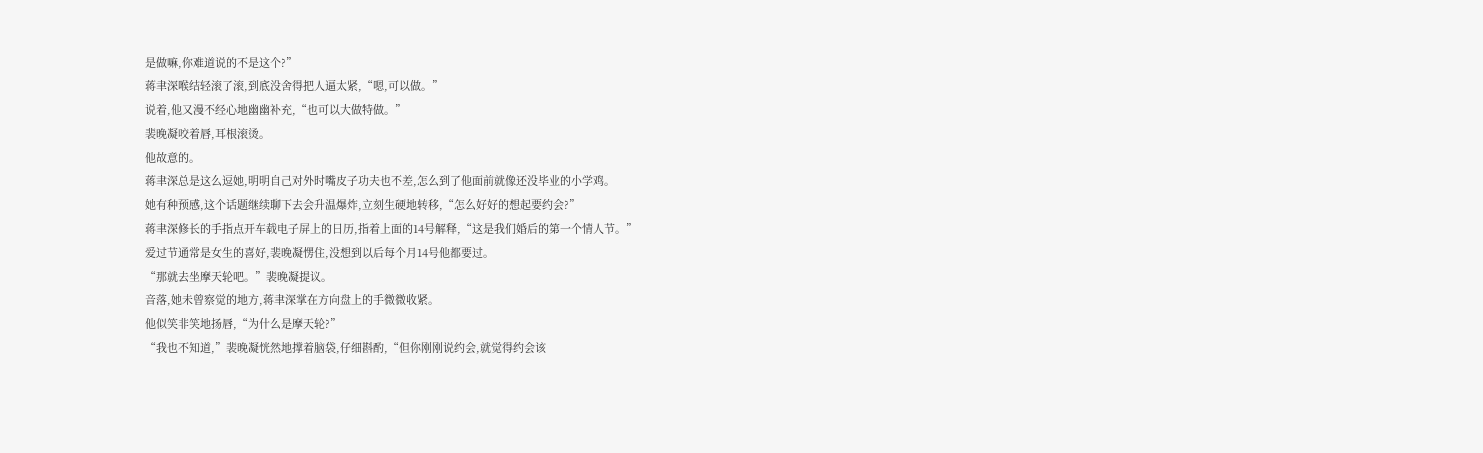是做嘛,你难道说的不是这个?”
蒋聿深喉结轻滚了滚,到底没舍得把人逼太紧,“嗯,可以做。”
说着,他又漫不经心地幽幽补充,“也可以大做特做。”
裴晚凝咬着唇,耳根滚烫。
他故意的。
蒋聿深总是这么逗她,明明自己对外时嘴皮子功夫也不差,怎么到了他面前就像还没毕业的小学鸡。
她有种预感,这个话题继续聊下去会升温爆炸,立刻生硬地转移,“怎么好好的想起要约会?”
蒋聿深修长的手指点开车载电子屏上的日历,指着上面的14号解释,“这是我们婚后的第一个情人节。”
爱过节通常是女生的喜好,裴晚凝愣住,没想到以后每个月14号他都要过。
“那就去坐摩天轮吧。”裴晚凝提议。
音落,她未曾察觉的地方,蒋聿深掌在方向盘上的手微微收紧。
他似笑非笑地扬唇,“为什么是摩天轮?”
“我也不知道,”裴晚凝恍然地撑着脑袋,仔细斟酌,“但你刚刚说约会,就觉得约会该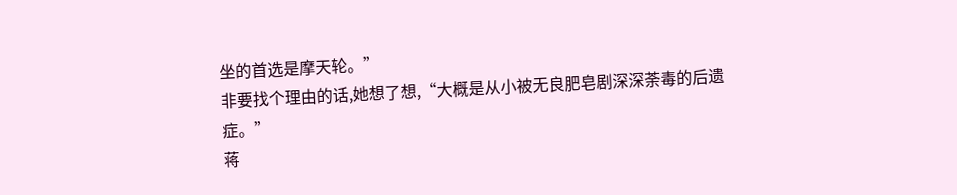坐的首选是摩天轮。”
非要找个理由的话,她想了想,“大概是从小被无良肥皂剧深深荼毒的后遗症。”
蒋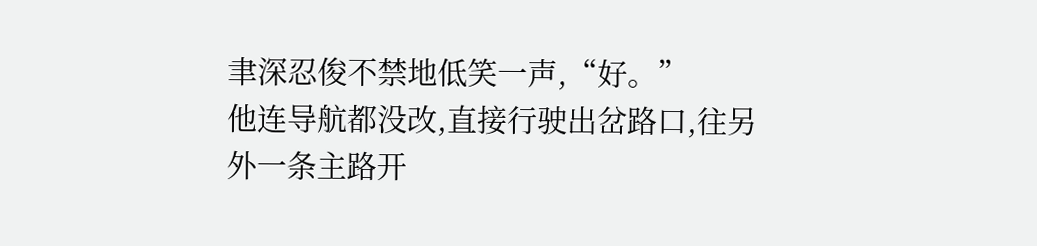聿深忍俊不禁地低笑一声,“好。”
他连导航都没改,直接行驶出岔路口,往另外一条主路开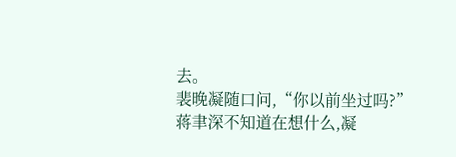去。
裴晚凝随口问,“你以前坐过吗?”
蒋聿深不知道在想什么,凝